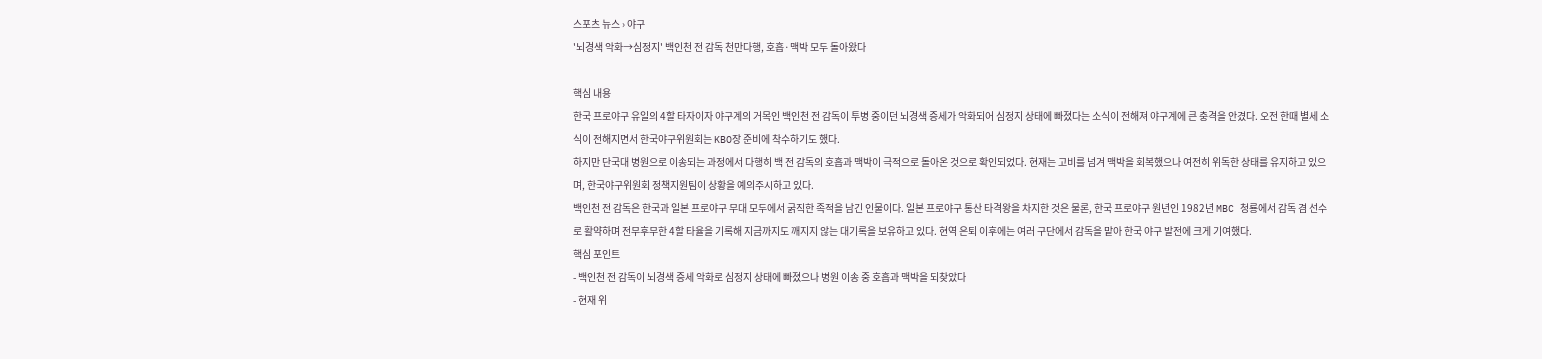스포츠 뉴스 › 야구
'뇌경색 악화→심정지' 백인천 전 감독 천만다행, 호흡·맥박 모두 돌아왔다

핵심 내용
한국 프로야구 유일의 4할 타자이자 야구계의 거목인 백인천 전 감독이 투병 중이던 뇌경색 증세가 악화되어 심정지 상태에 빠졌다는 소식이 전해져 야구계에 큰 충격을 안겼다. 오전 한때 별세 소식이 전해지면서 한국야구위원회는 KBO장 준비에 착수하기도 했다.
하지만 단국대 병원으로 이송되는 과정에서 다행히 백 전 감독의 호흡과 맥박이 극적으로 돌아온 것으로 확인되었다. 현재는 고비를 넘겨 맥박을 회복했으나 여전히 위독한 상태를 유지하고 있으며, 한국야구위원회 정책지원팀이 상황을 예의주시하고 있다.
백인천 전 감독은 한국과 일본 프로야구 무대 모두에서 굵직한 족적을 남긴 인물이다. 일본 프로야구 통산 타격왕을 차지한 것은 물론, 한국 프로야구 원년인 1982년 MBC 청룡에서 감독 겸 선수로 활약하며 전무후무한 4할 타율을 기록해 지금까지도 깨지지 않는 대기록을 보유하고 있다. 현역 은퇴 이후에는 여러 구단에서 감독을 맡아 한국 야구 발전에 크게 기여했다.
핵심 포인트
- 백인천 전 감독이 뇌경색 증세 악화로 심정지 상태에 빠졌으나 병원 이송 중 호흡과 맥박을 되찾았다
- 현재 위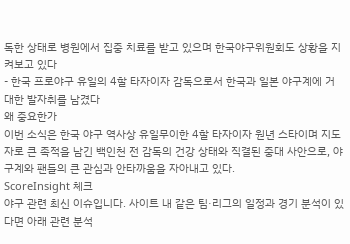독한 상태로 병원에서 집중 치료를 받고 있으며 한국야구위원회도 상황을 지켜보고 있다
- 한국 프로야구 유일의 4할 타자이자 감독으로서 한국과 일본 야구계에 거대한 발자취를 남겼다
왜 중요한가
이번 소식은 한국 야구 역사상 유일무이한 4할 타자이자 원년 스타이며 지도자로 큰 족적을 남긴 백인천 전 감독의 건강 상태와 직결된 중대 사안으로, 야구계와 팬들의 큰 관심과 안타까움을 자아내고 있다.
ScoreInsight 체크
야구 관련 최신 이슈입니다. 사이트 내 같은 팀·리그의 일정과 경기 분석이 있다면 아래 관련 분석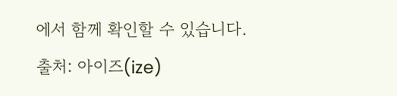에서 함께 확인할 수 있습니다.
출처: 아이즈(ize)